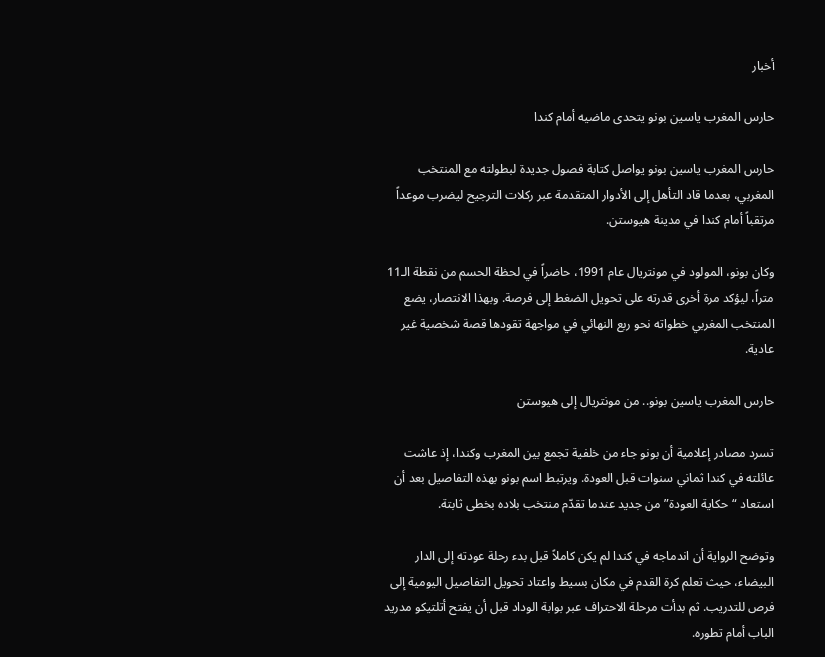أخبار

حارس المغرب ياسين بونو يتحدى ماضيه أمام كندا

حارس المغرب ياسين بونو يواصل كتابة فصول جديدة لبطولته مع المنتخب المغربي، بعدما قاد التأهل إلى الأدوار المتقدمة عبر ركلات الترجيح ليضرب موعداً مرتقباً أمام كندا في مدينة هيوستن.

وكان بونو، المولود في مونتريال عام 1991، حاضراً في لحظة الحسم من نقطة الـ11 متراً، ليؤكد مرة أخرى قدرته على تحويل الضغط إلى فرصة. وبهذا الانتصار، يضع المنتخب المغربي خطواته نحو ربع النهائي في مواجهة تقودها قصة شخصية غير عادية.

حارس المغرب ياسين بونو.. من مونتريال إلى هيوستن

تسرد مصادر إعلامية أن بونو جاء من خلفية تجمع بين المغرب وكندا، إذ عاشت عائلته في كندا ثماني سنوات قبل العودة. ويرتبط اسم بونو بهذه التفاصيل بعد أن استعاد “حكاية العودة” من جديد عندما تقدّم منتخب بلاده بخطى ثابتة.

وتوضح الرواية أن اندماجه في كندا لم يكن كاملاً قبل بدء رحلة عودته إلى الدار البيضاء، حيث تعلم كرة القدم في مكان بسيط واعتاد تحويل التفاصيل اليومية إلى فرص للتدريب. ثم بدأت مرحلة الاحتراف عبر بوابة الوداد قبل أن يفتح أتلتيكو مدريد الباب أمام تطوره.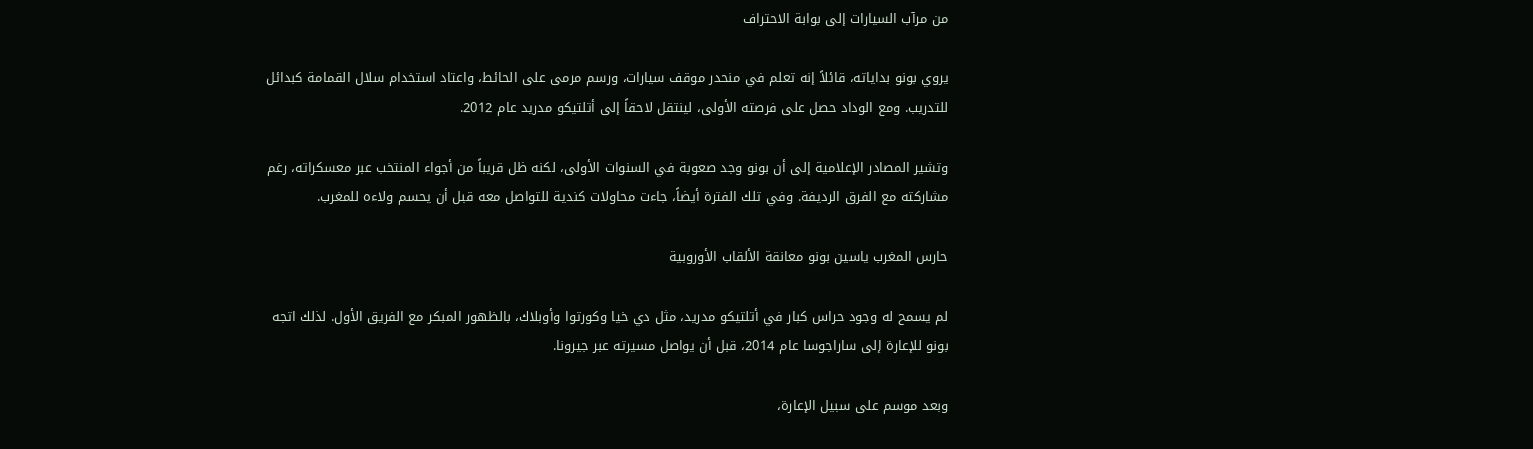من مرآب السيارات إلى بوابة الاحتراف

يروي بونو بداياته، قائلاً إنه تعلم في منحدر موقف سيارات، ورسم مرمى على الحائط، واعتاد استخدام سلال القمامة كبدائل للتدريب. ومع الوداد حصل على فرصته الأولى، لينتقل لاحقاً إلى أتلتيكو مدريد عام 2012.

وتشير المصادر الإعلامية إلى أن بونو وجد صعوبة في السنوات الأولى، لكنه ظل قريباً من أجواء المنتخب عبر معسكراته، رغم مشاركته مع الفرق الرديفة. وفي تلك الفترة أيضاً، جاءت محاولات كندية للتواصل معه قبل أن يحسم ولاءه للمغرب.

حارس المغرب ياسين بونو معانقة الألقاب الأوروبية

لم يسمح له وجود حراس كبار في أتلتيكو مدريد، مثل دي خيا وكورتوا وأوبلاك، بالظهور المبكر مع الفريق الأول. لذلك اتجه بونو للإعارة إلى ساراجوسا عام 2014، قبل أن يواصل مسيرته عبر جيرونا.

وبعد موسم على سبيل الإعارة،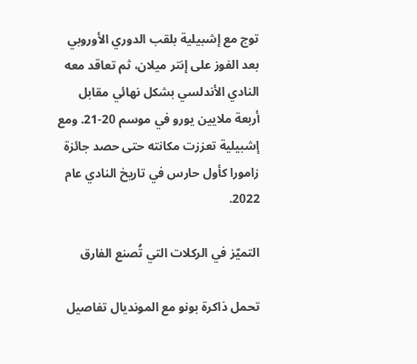توج مع إشبيلية بلقب الدوري الأوروبي بعد الفوز على إنتر ميلان، ثم تعاقد معه النادي الأندلسي بشكل نهائي مقابل أربعة ملايين يورو في موسم 20-21. ومع إشبيلية تعززت مكانته حتى حصد جائزة زامورا كأول حارس في تاريخ النادي عام 2022.

التميّز في الركلات التي تُصنع الفارق

تحمل ذاكرة بونو مع المونديال تفاصيل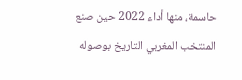حاسمة، منها أداء 2022 حين صنع المنتخب المغربي التاريخ بوصوله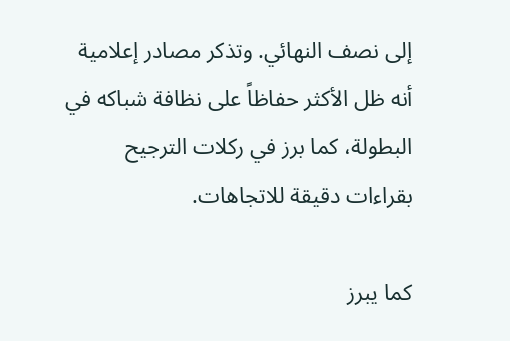إلى نصف النهائي. وتذكر مصادر إعلامية أنه ظل الأكثر حفاظاً على نظافة شباكه في البطولة، كما برز في ركلات الترجيح بقراءات دقيقة للاتجاهات.

كما يبرز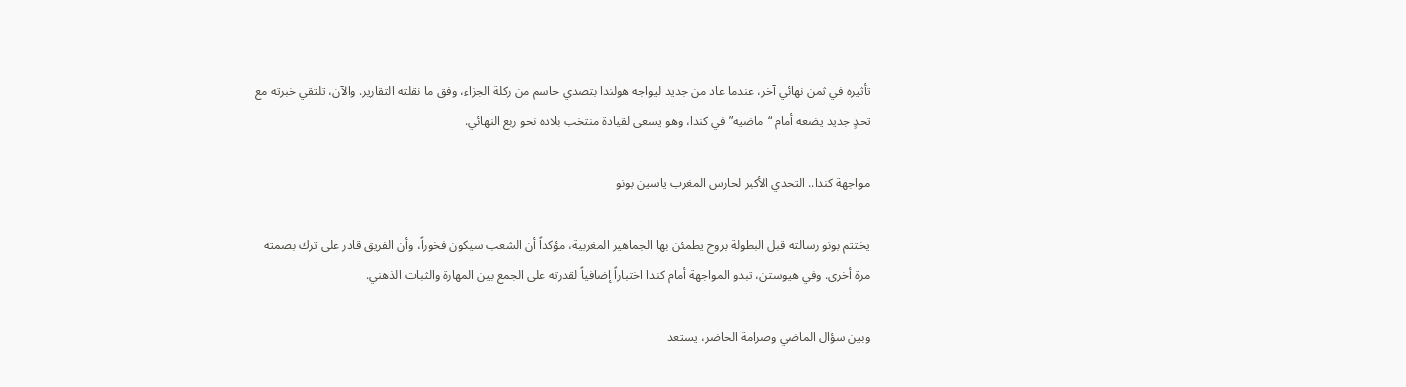تأثيره في ثمن نهائي آخر، عندما عاد من جديد ليواجه هولندا بتصدي حاسم من ركلة الجزاء، وفق ما نقلته التقارير. والآن، تلتقي خبرته مع تحدٍ جديد يضعه أمام “ماضيه” في كندا، وهو يسعى لقيادة منتخب بلاده نحو ربع النهائي.

مواجهة كندا.. التحدي الأكبر لحارس المغرب ياسين بونو

يختتم بونو رسالته قبل البطولة بروح يطمئن بها الجماهير المغربية، مؤكداً أن الشعب سيكون فخوراً، وأن الفريق قادر على ترك بصمته مرة أخرى. وفي هيوستن، تبدو المواجهة أمام كندا اختباراً إضافياً لقدرته على الجمع بين المهارة والثبات الذهني.

وبين سؤال الماضي وصرامة الحاضر، يستعد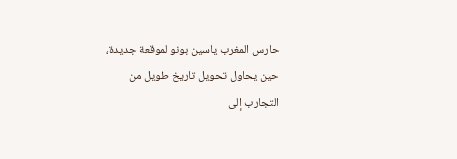حارس المغرب ياسين بونو لموقعة جديدة، حين يحاول تحويل تاريخ طويل من التجارب إلى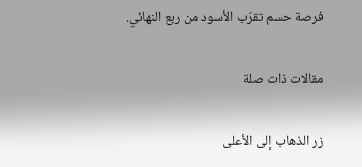فرصة حسم تقرّب الأسود من ربع النهائي.

مقالات ذات صلة

زر الذهاب إلى الأعلى